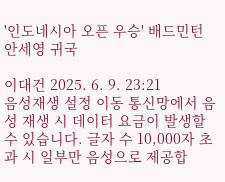'인도네시아 오픈 우승' 배드민턴 안세영 귀국

이대건 2025. 6. 9. 23:21
음성재생 설정 이동 통신망에서 음성 재생 시 데이터 요금이 발생할 수 있습니다. 글자 수 10,000자 초과 시 일부만 음성으로 제공합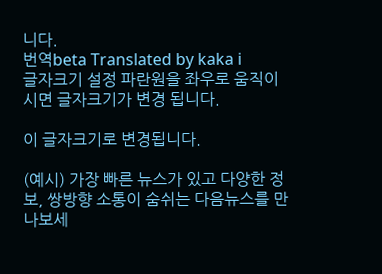니다.
번역beta Translated by kaka i
글자크기 설정 파란원을 좌우로 움직이시면 글자크기가 변경 됩니다.

이 글자크기로 변경됩니다.

(예시) 가장 빠른 뉴스가 있고 다양한 정보, 쌍방향 소통이 숨쉬는 다음뉴스를 만나보세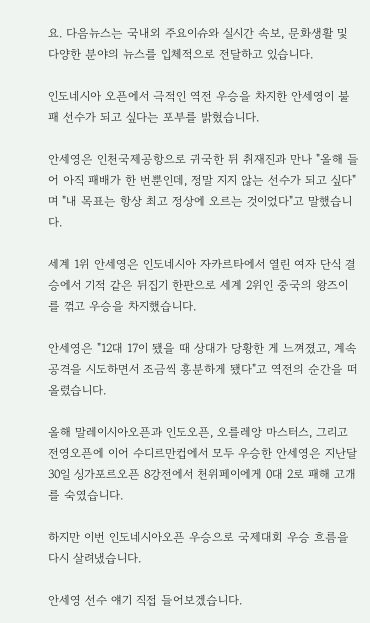요. 다음뉴스는 국내외 주요이슈와 실시간 속보, 문화생활 및 다양한 분야의 뉴스를 입체적으로 전달하고 있습니다.

인도네시아 오픈에서 극적인 역전 우승을 차지한 안세영이 불패 선수가 되고 싶다는 포부를 밝혔습니다.

안세영은 인천국제공항으로 귀국한 뒤 취재진과 만나 "올해 들어 아직 패배가 한 번뿐인데, 정말 지지 않는 선수가 되고 싶다"며 "내 목표는 항상 최고 정상에 오르는 것이었다"고 말했습니다.

세계 1위 안세영은 인도네시아 자카르타에서 열린 여자 단식 결승에서 기적 같은 뒤집기 한판으로 세계 2위인 중국의 왕즈이를 꺾고 우승을 차지했습니다.

안세영은 "12대 17이 됐을 때 상대가 당황한 게 느껴졌고, 계속 공격을 시도하면서 조금씩 흥분하게 됐다"고 역전의 순간을 떠올렸습니다.

올해 말레이시아오픈과 인도오픈, 오를레앙 마스터스, 그리고 전영오픈에 이어 수디르만컵에서 모두 우승한 안세영은 지난달 30일 싱가포르오픈 8강전에서 천위페이에게 0대 2로 패해 고개를 숙였습니다.

하지만 이번 인도네시아오픈 우승으로 국제대회 우승 흐름을 다시 살려냈습니다.

안세영 선수 얘기 직접 들어보겠습니다.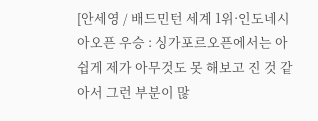[안세영 / 배드민턴 세계 1위·인도네시아오픈 우승 : 싱가포르오픈에서는 아쉽게 제가 아무것도 못 해보고 진 것 같아서 그런 부분이 많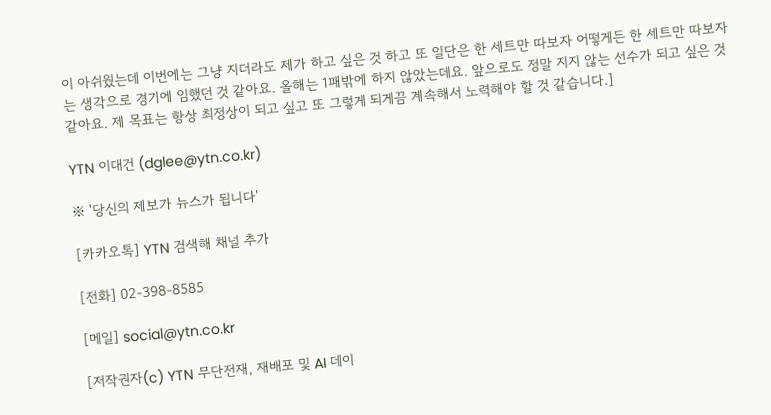이 아쉬웠는데 이번에는 그냥 지더라도 제가 하고 싶은 것 하고 또 일단은 한 세트만 따보자 어떻게든 한 세트만 따보자는 생각으로 경기에 임했던 것 같아요. 올해는 1패밖에 하지 않았는데요. 앞으로도 정말 지지 않는 선수가 되고 싶은 것 같아요. 제 목표는 항상 최정상이 되고 싶고 또 그렇게 되게끔 계속해서 노력해야 할 것 같습니다.]

YTN 이대건 (dglee@ytn.co.kr)

※ '당신의 제보가 뉴스가 됩니다'

[카카오톡] YTN 검색해 채널 추가

[전화] 02-398-8585

[메일] social@ytn.co.kr

[저작권자(c) YTN 무단전재, 재배포 및 AI 데이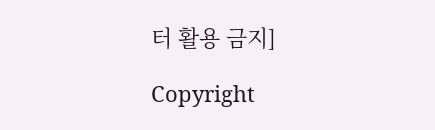터 활용 금지]

Copyright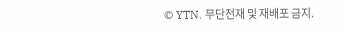© YTN. 무단전재 및 재배포 금지.